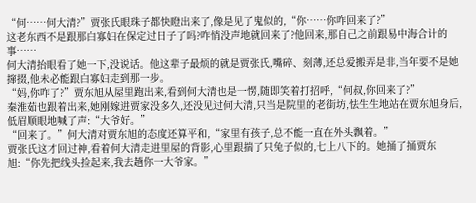“何……何大清?”贾张氏眼珠子都快瞪出来了,像是见了鬼似的,“你……你咋回来了?”
这老东西不是跟那白寡妇在保定过日子了吗?咋悄没声地就回来了?他回来,那自己之前跟易中海合计的事……
何大清抬眼看了她一下,没说话。他这辈子最烦的就是贾张氏,嘴碎、刻薄,还总爱搬弄是非,当年要不是她撺掇,他未必能跟白寡妇走到那一步。
“妈,你咋了?”贾东旭从屋里跑出来,看到何大清也是一愣,随即笑着打招呼,“何叔,你回来了?”
秦淮茹也跟着出来,她刚嫁进贾家没多久,还没见过何大清,只当是院里的老街坊,怯生生地站在贾东旭身后,低眉顺眼地喊了声:“大爷好。”
“回来了。”何大清对贾东旭的态度还算平和,“家里有孩子,总不能一直在外头飘着。”
贾张氏这才回过神,看着何大清走进里屋的背影,心里跟揣了只兔子似的,七上八下的。她捅了捅贾东旭:“你先把线头捡起来,我去趟你一大爷家。”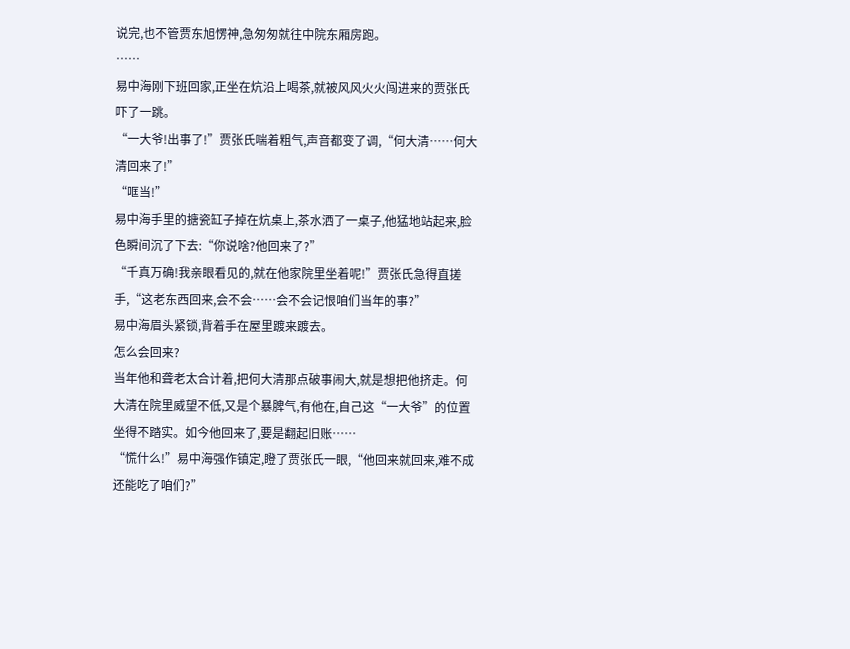说完,也不管贾东旭愣神,急匆匆就往中院东厢房跑。
……
易中海刚下班回家,正坐在炕沿上喝茶,就被风风火火闯进来的贾张氏吓了一跳。
“一大爷!出事了!”贾张氏喘着粗气,声音都变了调,“何大清……何大清回来了!”
“哐当!”
易中海手里的搪瓷缸子掉在炕桌上,茶水洒了一桌子,他猛地站起来,脸色瞬间沉了下去:“你说啥?他回来了?”
“千真万确!我亲眼看见的,就在他家院里坐着呢!”贾张氏急得直搓手,“这老东西回来,会不会……会不会记恨咱们当年的事?”
易中海眉头紧锁,背着手在屋里踱来踱去。
怎么会回来?
当年他和聋老太合计着,把何大清那点破事闹大,就是想把他挤走。何大清在院里威望不低,又是个暴脾气,有他在,自己这“一大爷”的位置坐得不踏实。如今他回来了,要是翻起旧账……
“慌什么!”易中海强作镇定,瞪了贾张氏一眼,“他回来就回来,难不成还能吃了咱们?”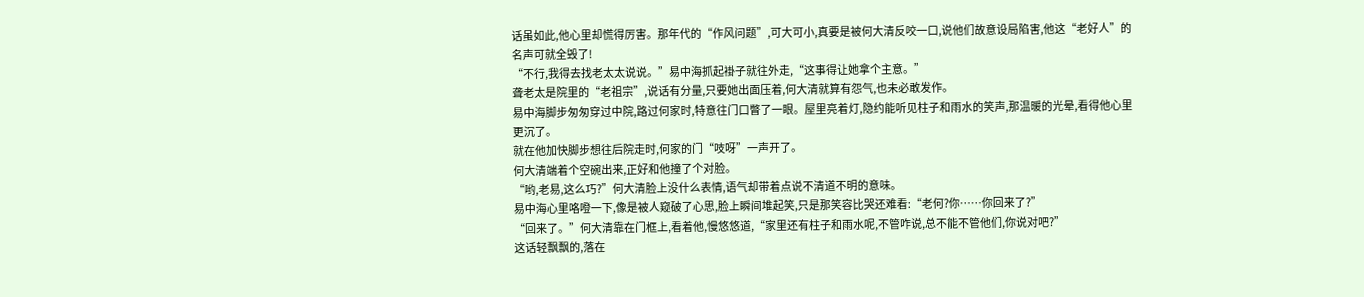话虽如此,他心里却慌得厉害。那年代的“作风问题”,可大可小,真要是被何大清反咬一口,说他们故意设局陷害,他这“老好人”的名声可就全毁了!
“不行,我得去找老太太说说。”易中海抓起褂子就往外走,“这事得让她拿个主意。”
聋老太是院里的“老祖宗”,说话有分量,只要她出面压着,何大清就算有怨气,也未必敢发作。
易中海脚步匆匆穿过中院,路过何家时,特意往门口瞥了一眼。屋里亮着灯,隐约能听见柱子和雨水的笑声,那温暖的光晕,看得他心里更沉了。
就在他加快脚步想往后院走时,何家的门“吱呀”一声开了。
何大清端着个空碗出来,正好和他撞了个对脸。
“哟,老易,这么巧?”何大清脸上没什么表情,语气却带着点说不清道不明的意味。
易中海心里咯噔一下,像是被人窥破了心思,脸上瞬间堆起笑,只是那笑容比哭还难看:“老何?你……你回来了?”
“回来了。”何大清靠在门框上,看着他,慢悠悠道,“家里还有柱子和雨水呢,不管咋说,总不能不管他们,你说对吧?”
这话轻飘飘的,落在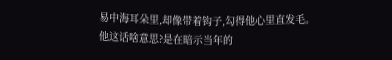易中海耳朵里,却像带着钩子,勾得他心里直发毛。
他这话啥意思?是在暗示当年的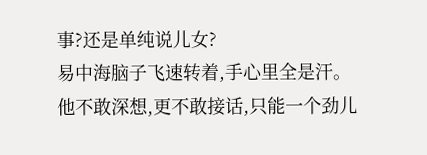事?还是单纯说儿女?
易中海脑子飞速转着,手心里全是汗。他不敢深想,更不敢接话,只能一个劲儿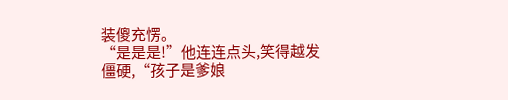装傻充愣。
“是是是!”他连连点头,笑得越发僵硬,“孩子是爹娘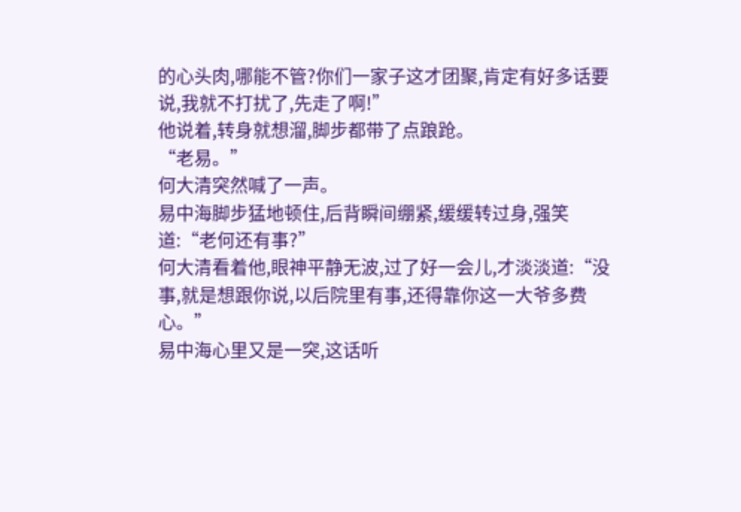的心头肉,哪能不管?你们一家子这才团聚,肯定有好多话要说,我就不打扰了,先走了啊!”
他说着,转身就想溜,脚步都带了点踉跄。
“老易。”
何大清突然喊了一声。
易中海脚步猛地顿住,后背瞬间绷紧,缓缓转过身,强笑道:“老何还有事?”
何大清看着他,眼神平静无波,过了好一会儿,才淡淡道:“没事,就是想跟你说,以后院里有事,还得靠你这一大爷多费心。”
易中海心里又是一突,这话听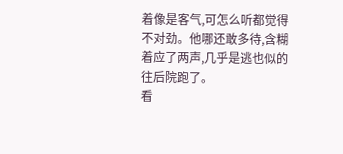着像是客气,可怎么听都觉得不对劲。他哪还敢多待,含糊着应了两声,几乎是逃也似的往后院跑了。
看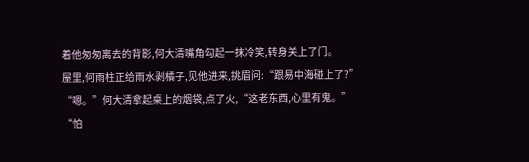着他匆匆离去的背影,何大清嘴角勾起一抹冷笑,转身关上了门。
屋里,何雨柱正给雨水剥橘子,见他进来,挑眉问:“跟易中海碰上了?”
“嗯。”何大清拿起桌上的烟袋,点了火,“这老东西,心里有鬼。”
“怕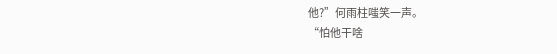他?”何雨柱嗤笑一声。
“怕他干啥